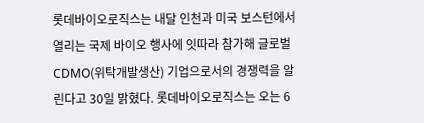롯데바이오로직스는 내달 인천과 미국 보스턴에서 열리는 국제 바이오 행사에 잇따라 참가해 글로벌 CDMO(위탁개발생산) 기업으로서의 경쟁력을 알린다고 30일 밝혔다. 롯데바이오로직스는 오는 6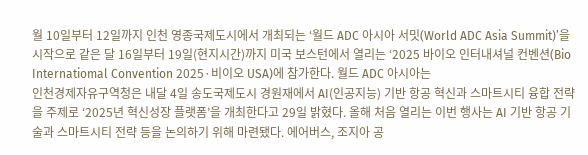월 10일부터 12일까지 인천 영종국제도시에서 개최되는 ‘월드 ADC 아시아 서밋(World ADC Asia Summit)’을 시작으로 같은 달 16일부터 19일(현지시간)까지 미국 보스턴에서 열리는 ‘2025 바이오 인터내셔널 컨벤션(Bio Internatiomal Convention 2025·비이오 USA)에 참가한다. 월드 ADC 아시아는
인천경제자유구역청은 내달 4일 송도국제도시 경원재에서 AI(인공지능) 기반 항공 혁신과 스마트시티 융합 전략을 주제로 ‘2025년 혁신성장 플랫폼’을 개최한다고 29일 밝혔다. 올해 처음 열리는 이번 행사는 AI 기반 항공 기술과 스마트시티 전략 등을 논의하기 위해 마련됐다. 에어버스, 조지아 공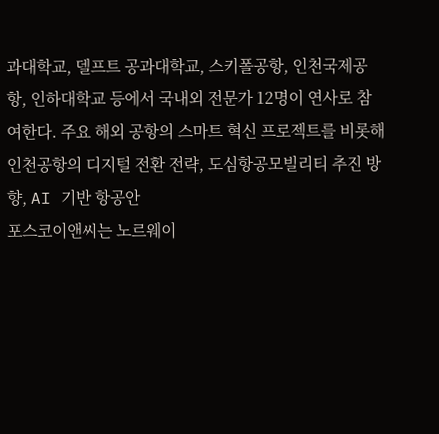과대학교, 델프트 공과대학교, 스키폴공항, 인천국제공항, 인하대학교 등에서 국내외 전문가 12명이 연사로 참여한다. 주요 해외 공항의 스마트 혁신 프로젝트를 비롯해 인천공항의 디지털 전환 전략, 도심항공모빌리티 추진 방향, AI 기반 항공안
포스코이앤씨는 노르웨이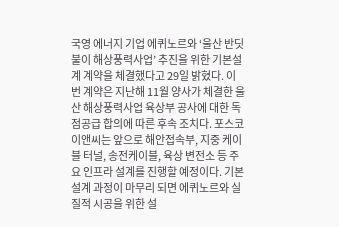국영 에너지 기업 에퀴노르와 ‘울산 반딧불이 해상풍력사업’ 추진을 위한 기본설계 계약을 체결했다고 29일 밝혔다. 이번 계약은 지난해 11월 양사가 체결한 울산 해상풍력사업 육상부 공사에 대한 독점공급 합의에 따른 후속 조치다. 포스코이앤씨는 앞으로 해안접속부, 지중 케이블 터널, 송전케이블, 육상 변전소 등 주요 인프라 설계를 진행할 예정이다. 기본설계 과정이 마무리 되면 에퀴노르와 실질적 시공을 위한 설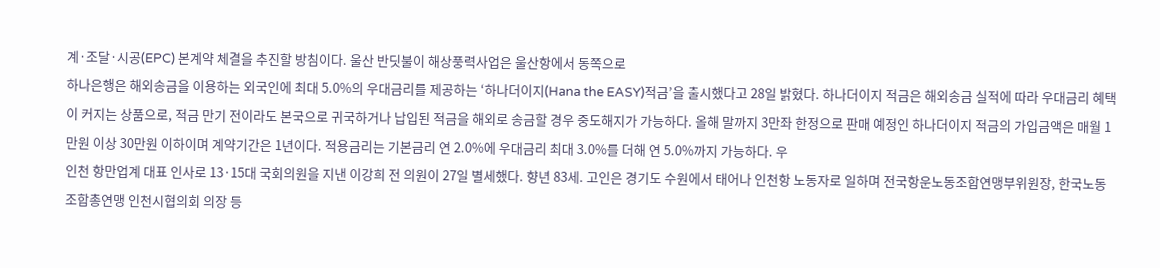계·조달·시공(EPC) 본계약 체결을 추진할 방침이다. 울산 반딧불이 해상풍력사업은 울산항에서 동쪽으로
하나은행은 해외송금을 이용하는 외국인에 최대 5.0%의 우대금리를 제공하는 ‘하나더이지(Hana the EASY)적금’을 출시했다고 28일 밝혔다. 하나더이지 적금은 해외송금 실적에 따라 우대금리 혜택이 커지는 상품으로, 적금 만기 전이라도 본국으로 귀국하거나 납입된 적금을 해외로 송금할 경우 중도해지가 가능하다. 올해 말까지 3만좌 한정으로 판매 예정인 하나더이지 적금의 가입금액은 매월 1만원 이상 30만원 이하이며 계약기간은 1년이다. 적용금리는 기본금리 연 2.0%에 우대금리 최대 3.0%를 더해 연 5.0%까지 가능하다. 우
인천 항만업계 대표 인사로 13·15대 국회의원을 지낸 이강희 전 의원이 27일 별세했다. 향년 83세. 고인은 경기도 수원에서 태어나 인천항 노동자로 일하며 전국항운노동조합연맹부위원장, 한국노동조합총연맹 인천시협의회 의장 등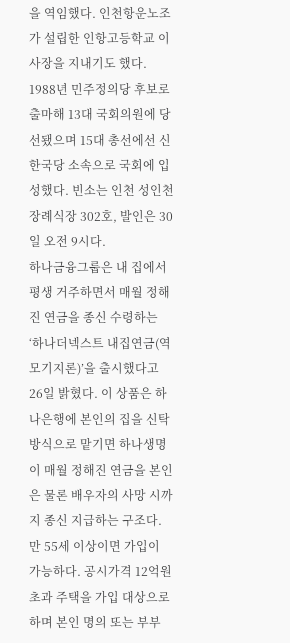을 역임했다. 인천항운노조가 설립한 인항고등학교 이사장을 지내기도 했다. 1988년 민주정의당 후보로 출마해 13대 국회의원에 당선됐으며 15대 총선에선 신한국당 소속으로 국회에 입성했다. 빈소는 인천 성인천장례식장 302호, 발인은 30일 오전 9시다.
하나금융그룹은 내 집에서 평생 거주하면서 매월 정해진 연금을 종신 수령하는 ‘하나더넥스트 내집연금(역모기지론)’을 출시했다고 26일 밝혔다. 이 상품은 하나은행에 본인의 집을 신탁 방식으로 맡기면 하나생명이 매월 정해진 연금을 본인은 물론 배우자의 사망 시까지 종신 지급하는 구조다. 만 55세 이상이면 가입이 가능하다. 공시가격 12억원 초과 주택을 가입 대상으로 하며 본인 명의 또는 부부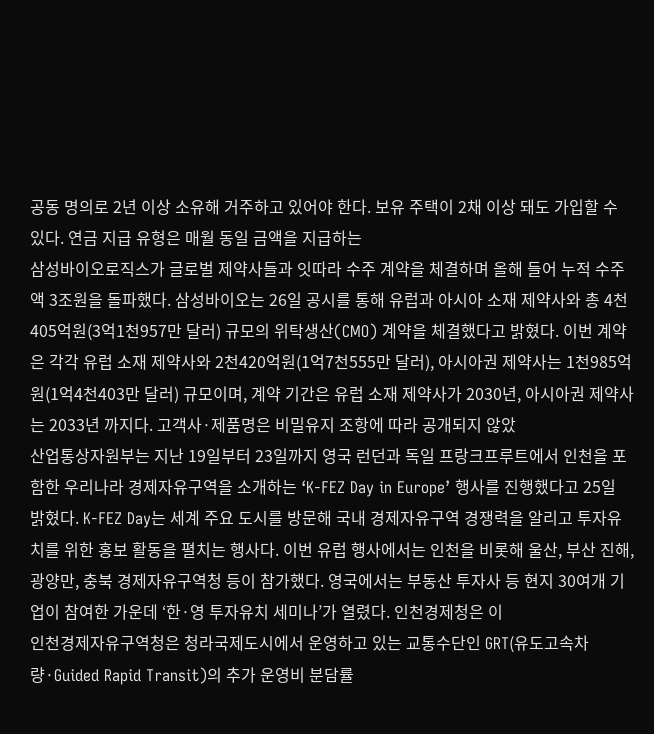공동 명의로 2년 이상 소유해 거주하고 있어야 한다. 보유 주택이 2채 이상 돼도 가입할 수 있다. 연금 지급 유형은 매월 동일 금액을 지급하는
삼성바이오로직스가 글로벌 제약사들과 잇따라 수주 계약을 체결하며 올해 들어 누적 수주액 3조원을 돌파했다. 삼성바이오는 26일 공시를 통해 유럽과 아시아 소재 제약사와 총 4천405억원(3억1천957만 달러) 규모의 위탁생산(CMO) 계약을 체결했다고 밝혔다. 이번 계약은 각각 유럽 소재 제약사와 2천420억원(1억7천555만 달러), 아시아권 제약사는 1천985억원(1억4천403만 달러) 규모이며, 계약 기간은 유럽 소재 제약사가 2030년, 아시아권 제약사는 2033년 까지다. 고객사·제품명은 비밀유지 조항에 따라 공개되지 않았
산업통상자원부는 지난 19일부터 23일까지 영국 런던과 독일 프랑크프루트에서 인천을 포함한 우리나라 경제자유구역을 소개하는 ‘K-FEZ Day in Europe’ 행사를 진행했다고 25일 밝혔다. K-FEZ Day는 세계 주요 도시를 방문해 국내 경제자유구역 경쟁력을 알리고 투자유치를 위한 홍보 활동을 펼치는 행사다. 이번 유럽 행사에서는 인천을 비롯해 울산, 부산 진해, 광양만, 충북 경제자유구역청 등이 참가했다. 영국에서는 부동산 투자사 등 현지 30여개 기업이 참여한 가운데 ‘한·영 투자유치 세미나’가 열렸다. 인천경제청은 이
인천경제자유구역청은 청라국제도시에서 운영하고 있는 교통수단인 GRT(유도고속차량·Guided Rapid Transit)의 추가 운영비 분담률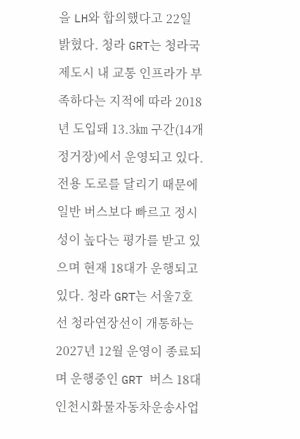을 LH와 합의했다고 22일 밝혔다. 청라 GRT는 청라국제도시 내 교통 인프라가 부족하다는 지적에 따라 2018년 도입돼 13.3㎞ 구간(14개 정거장)에서 운영되고 있다. 전용 도로를 달리기 때문에 일반 버스보다 빠르고 정시성이 높다는 평가를 받고 있으며 현재 18대가 운행되고 있다. 청라 GRT는 서울7호선 청라연장선이 개통하는 2027년 12월 운영이 종료되며 운행중인 GRT 버스 18대
인천시화물자동차운송사업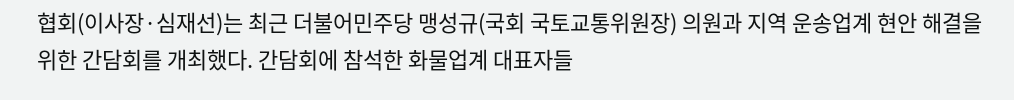협회(이사장·심재선)는 최근 더불어민주당 맹성규(국회 국토교통위원장) 의원과 지역 운송업계 현안 해결을 위한 간담회를 개최했다. 간담회에 참석한 화물업계 대표자들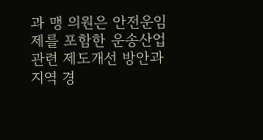과 맹 의원은 안전운임제를 포함한 운송산업 관련 제도개선 방안과 지역 경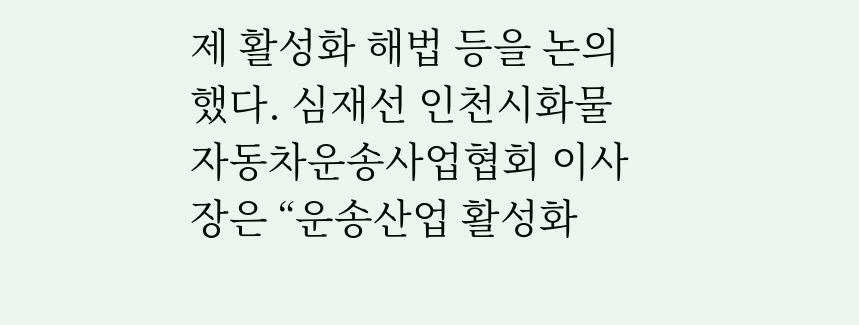제 활성화 해법 등을 논의했다. 심재선 인천시화물자동차운송사업협회 이사장은 “운송산업 활성화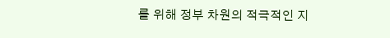를 위해 정부 차원의 적극적인 지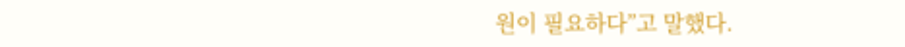원이 필요하다”고 말했다.